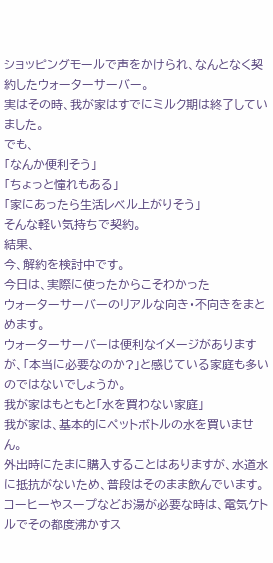ショッピングモールで声をかけられ、なんとなく契約したウォーターサーバー。
実はその時、我が家はすでにミルク期は終了していました。
でも、
「なんか便利そう」
「ちょっと憧れもある」
「家にあったら生活レベル上がりそう」
そんな軽い気持ちで契約。
結果、
今、解約を検討中です。
今日は、実際に使ったからこそわかった
ウォーターサーバーのリアルな向き・不向きをまとめます。
ウォーターサーバーは便利なイメージがありますが、「本当に必要なのか?」と感じている家庭も多いのではないでしょうか。
我が家はもともと「水を買わない家庭」
我が家は、基本的にペットボトルの水を買いません。
外出時にたまに購入することはありますが、水道水に抵抗がないため、普段はそのまま飲んでいます。
コーヒーやスープなどお湯が必要な時は、電気ケトルでその都度沸かすス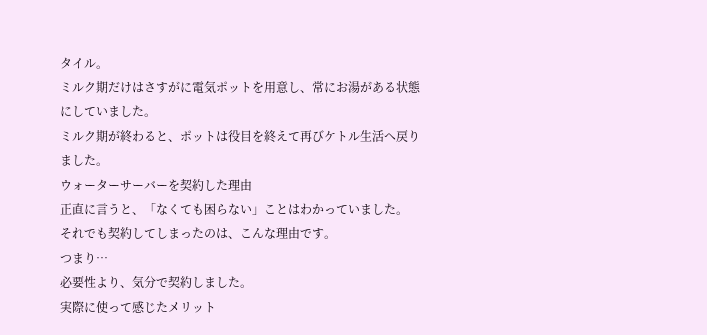タイル。
ミルク期だけはさすがに電気ポットを用意し、常にお湯がある状態にしていました。
ミルク期が終わると、ポットは役目を終えて再びケトル生活へ戻りました。
ウォーターサーバーを契約した理由
正直に言うと、「なくても困らない」ことはわかっていました。
それでも契約してしまったのは、こんな理由です。
つまり…
必要性より、気分で契約しました。
実際に使って感じたメリット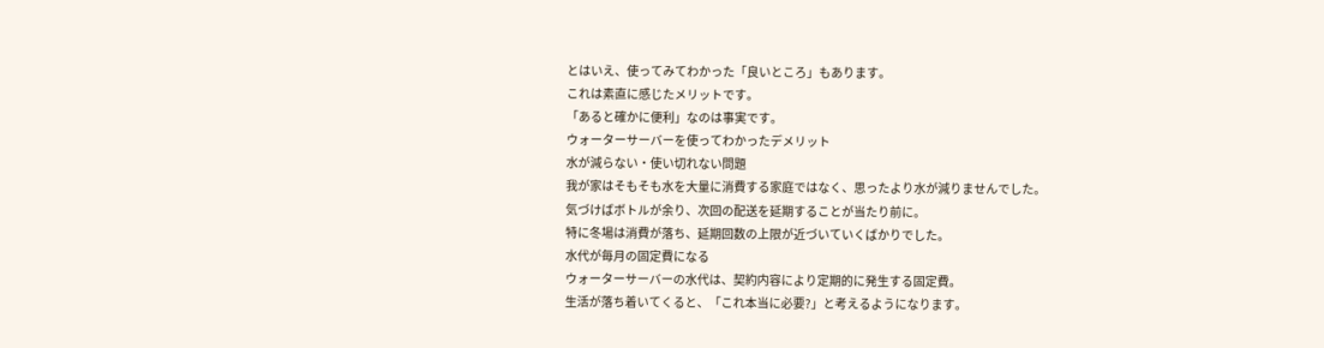とはいえ、使ってみてわかった「良いところ」もあります。
これは素直に感じたメリットです。
「あると確かに便利」なのは事実です。
ウォーターサーバーを使ってわかったデメリット
水が減らない・使い切れない問題
我が家はそもそも水を大量に消費する家庭ではなく、思ったより水が減りませんでした。
気づけばボトルが余り、次回の配送を延期することが当たり前に。
特に冬場は消費が落ち、延期回数の上限が近づいていくばかりでした。
水代が毎月の固定費になる
ウォーターサーバーの水代は、契約内容により定期的に発生する固定費。
生活が落ち着いてくると、「これ本当に必要?」と考えるようになります。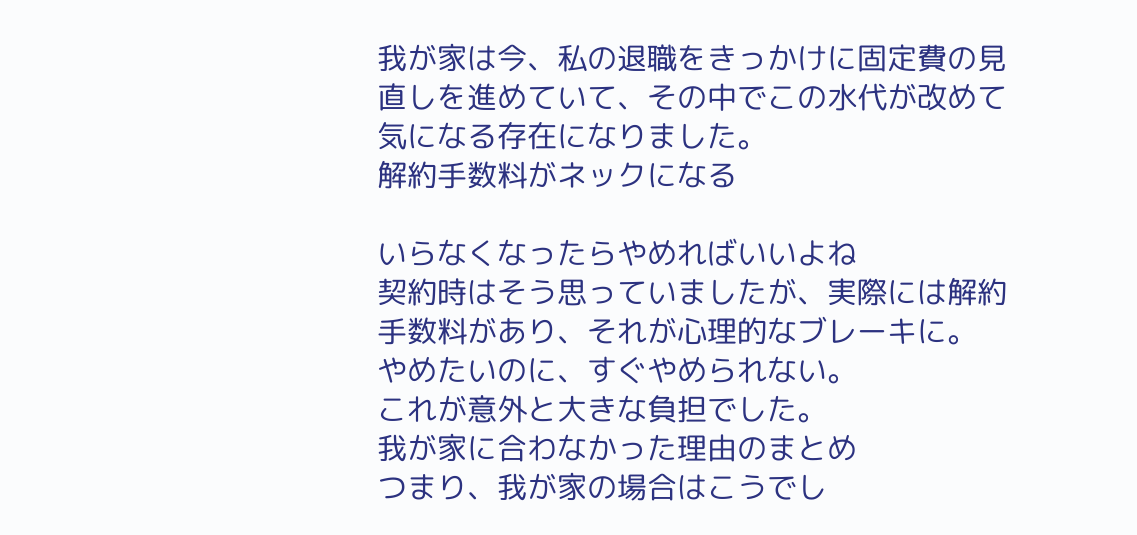我が家は今、私の退職をきっかけに固定費の見直しを進めていて、その中でこの水代が改めて気になる存在になりました。
解約手数料がネックになる

いらなくなったらやめればいいよね
契約時はそう思っていましたが、実際には解約手数料があり、それが心理的なブレーキに。
やめたいのに、すぐやめられない。
これが意外と大きな負担でした。
我が家に合わなかった理由のまとめ
つまり、我が家の場合はこうでし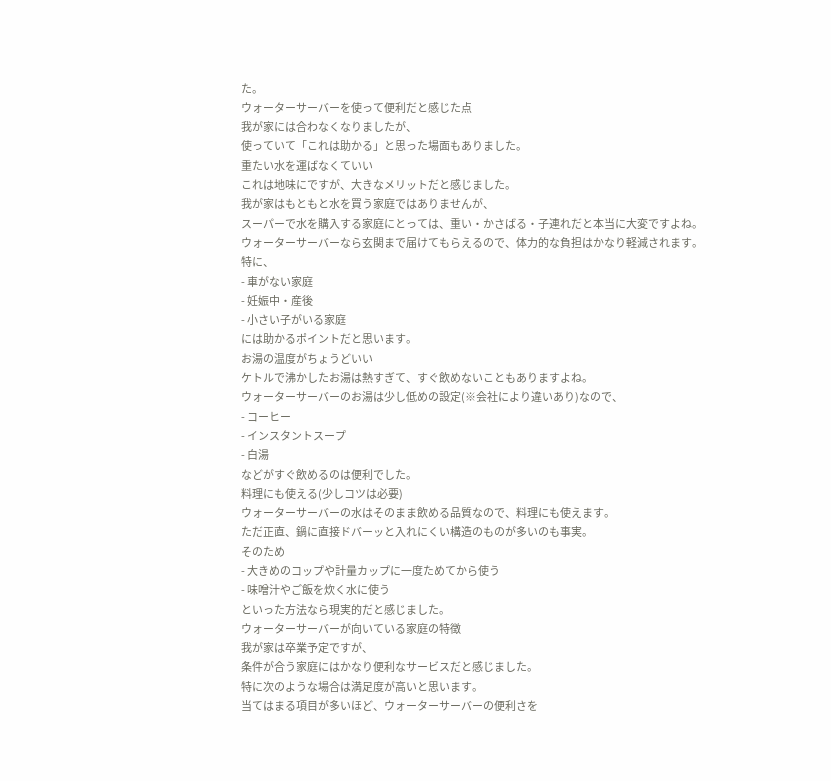た。
ウォーターサーバーを使って便利だと感じた点
我が家には合わなくなりましたが、
使っていて「これは助かる」と思った場面もありました。
重たい水を運ばなくていい
これは地味にですが、大きなメリットだと感じました。
我が家はもともと水を買う家庭ではありませんが、
スーパーで水を購入する家庭にとっては、重い・かさばる・子連れだと本当に大変ですよね。
ウォーターサーバーなら玄関まで届けてもらえるので、体力的な負担はかなり軽減されます。
特に、
- 車がない家庭
- 妊娠中・産後
- 小さい子がいる家庭
には助かるポイントだと思います。
お湯の温度がちょうどいい
ケトルで沸かしたお湯は熱すぎて、すぐ飲めないこともありますよね。
ウォーターサーバーのお湯は少し低めの設定(※会社により違いあり)なので、
- コーヒー
- インスタントスープ
- 白湯
などがすぐ飲めるのは便利でした。
料理にも使える(少しコツは必要)
ウォーターサーバーの水はそのまま飲める品質なので、料理にも使えます。
ただ正直、鍋に直接ドバーッと入れにくい構造のものが多いのも事実。
そのため
- 大きめのコップや計量カップに一度ためてから使う
- 味噌汁やご飯を炊く水に使う
といった方法なら現実的だと感じました。
ウォーターサーバーが向いている家庭の特徴
我が家は卒業予定ですが、
条件が合う家庭にはかなり便利なサービスだと感じました。
特に次のような場合は満足度が高いと思います。
当てはまる項目が多いほど、ウォーターサーバーの便利さを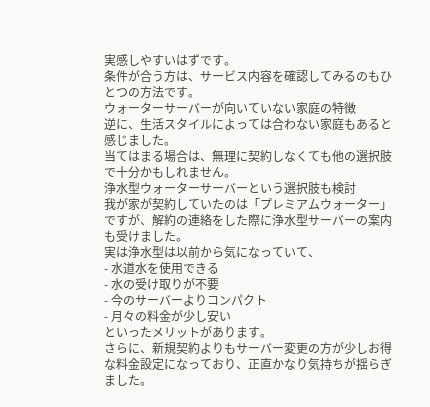実感しやすいはずです。
条件が合う方は、サービス内容を確認してみるのもひとつの方法です。
ウォーターサーバーが向いていない家庭の特徴
逆に、生活スタイルによっては合わない家庭もあると感じました。
当てはまる場合は、無理に契約しなくても他の選択肢で十分かもしれません。
浄水型ウォーターサーバーという選択肢も検討
我が家が契約していたのは「プレミアムウォーター」ですが、解約の連絡をした際に浄水型サーバーの案内も受けました。
実は浄水型は以前から気になっていて、
- 水道水を使用できる
- 水の受け取りが不要
- 今のサーバーよりコンパクト
- 月々の料金が少し安い
といったメリットがあります。
さらに、新規契約よりもサーバー変更の方が少しお得な料金設定になっており、正直かなり気持ちが揺らぎました。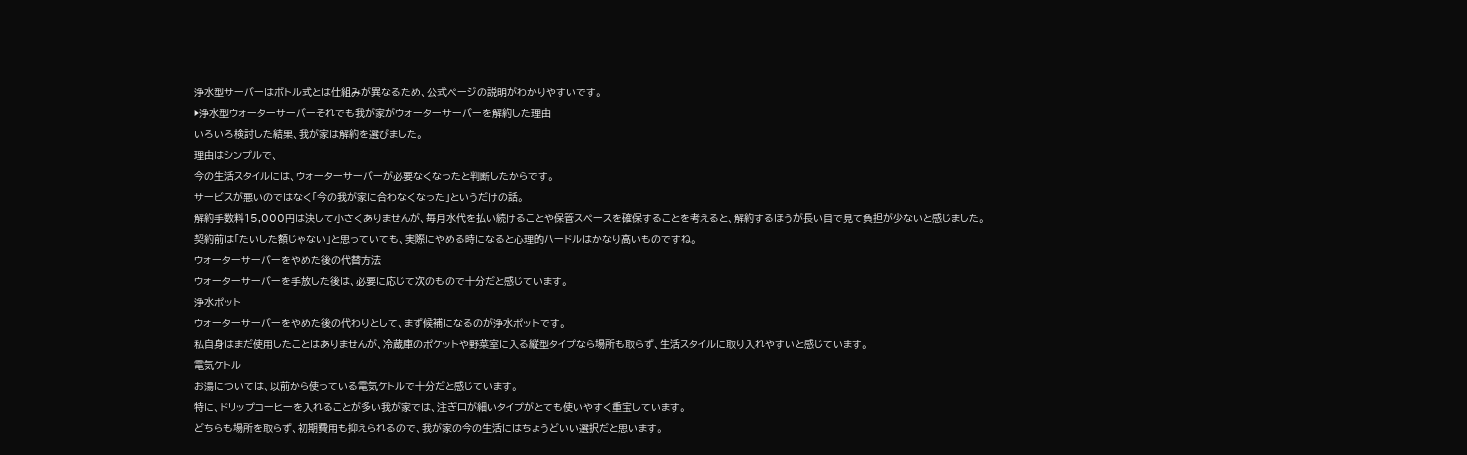浄水型サーバーはボトル式とは仕組みが異なるため、公式ページの説明がわかりやすいです。
▶浄水型ウォーターサーバーそれでも我が家がウォーターサーバーを解約した理由
いろいろ検討した結果、我が家は解約を選びました。
理由はシンプルで、
今の生活スタイルには、ウォーターサーバーが必要なくなったと判断したからです。
サービスが悪いのではなく「今の我が家に合わなくなった」というだけの話。
解約手数料15,000円は決して小さくありませんが、毎月水代を払い続けることや保管スペースを確保することを考えると、解約するほうが長い目で見て負担が少ないと感じました。
契約前は「たいした額じゃない」と思っていても、実際にやめる時になると心理的ハードルはかなり高いものですね。
ウォーターサーバーをやめた後の代替方法
ウォーターサーバーを手放した後は、必要に応じて次のもので十分だと感じています。
浄水ポット
ウォーターサーバーをやめた後の代わりとして、まず候補になるのが浄水ポットです。
私自身はまだ使用したことはありませんが、冷蔵庫のポケットや野菜室に入る縦型タイプなら場所も取らず、生活スタイルに取り入れやすいと感じています。
電気ケトル
お湯については、以前から使っている電気ケトルで十分だと感じています。
特に、ドリップコーヒーを入れることが多い我が家では、注ぎ口が細いタイプがとても使いやすく重宝しています。
どちらも場所を取らず、初期費用も抑えられるので、我が家の今の生活にはちょうどいい選択だと思います。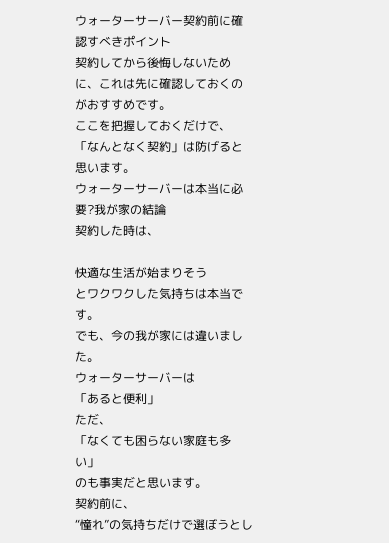ウォーターサーバー契約前に確認すべきポイント
契約してから後悔しないために、これは先に確認しておくのがおすすめです。
ここを把握しておくだけで、「なんとなく契約」は防げると思います。
ウォーターサーバーは本当に必要?我が家の結論
契約した時は、

快適な生活が始まりそう
とワクワクした気持ちは本当です。
でも、今の我が家には違いました。
ウォーターサーバーは
「あると便利」
ただ、
「なくても困らない家庭も多い」
のも事実だと思います。
契約前に、
“憧れ”の気持ちだけで選ぼうとし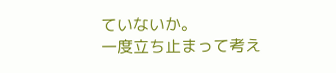ていないか。
一度立ち止まって考え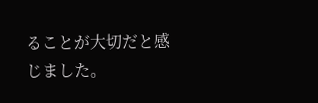ることが大切だと感じました。